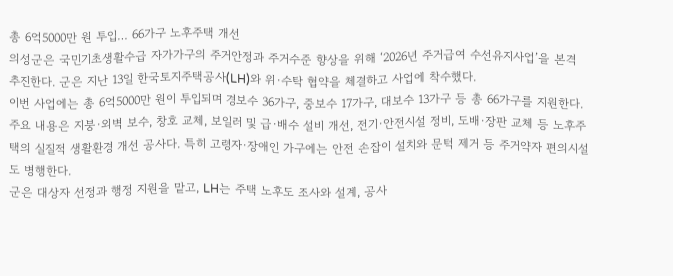총 6억5000만 원 투입… 66가구 노후주택 개선
의성군은 국민기초생활수급 자가가구의 주거안정과 주거수준 향상을 위해 ‘2026년 주거급여 수선유지사업’을 본격 추진한다. 군은 지난 13일 한국토지주택공사(LH)와 위·수탁 협약을 체결하고 사업에 착수했다.
이번 사업에는 총 6억5000만 원이 투입되며 경보수 36가구, 중보수 17가구, 대보수 13가구 등 총 66가구를 지원한다. 주요 내용은 지붕·외벽 보수, 창호 교체, 보일러 및 급·배수 설비 개선, 전기·안전시설 정비, 도배·장판 교체 등 노후주택의 실질적 생활환경 개선 공사다. 특히 고령자·장애인 가구에는 안전 손잡이 설치와 문턱 제거 등 주거약자 편의시설도 병행한다.
군은 대상자 선정과 행정 지원을 맡고, LH는 주택 노후도 조사와 설계, 공사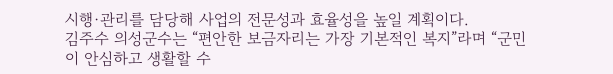시행·관리를 담당해 사업의 전문성과 효율성을 높일 계획이다.
김주수 의성군수는 “편안한 보금자리는 가장 기본적인 복지”라며 “군민이 안심하고 생활할 수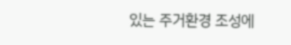있는 주거환경 조성에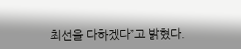최선을 다하겠다”고 밝혔다.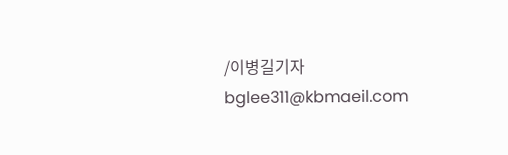/이병길기자 bglee311@kbmaeil.com